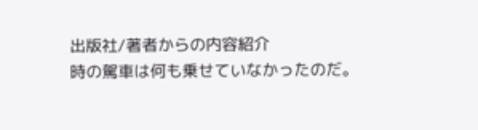出版社/著者からの内容紹介
時の駕車は何も乗せていなかったのだ。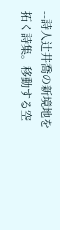--詩人辻井喬の新境地を拓く詩集。移動する空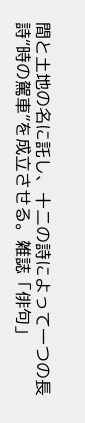間と土地の名に託し、十二の詩によって一つの長詩“時の駕車”を成立させる。雑誌「俳句」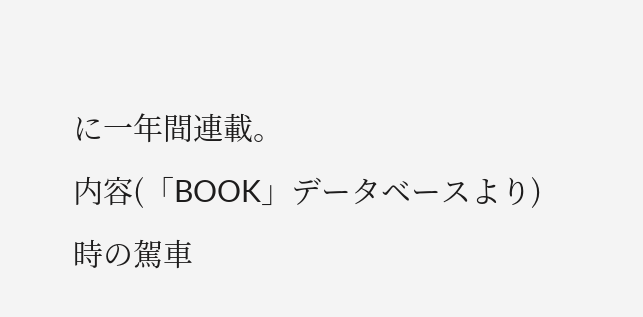に一年間連載。
内容(「BOOK」データベースより)
時の駕車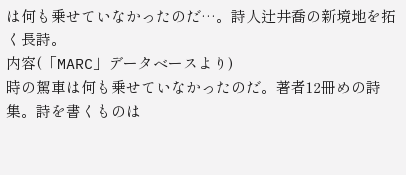は何も乗せていなかったのだ…。詩人辻井喬の新境地を拓く長詩。
内容(「MARC」データベースより)
時の駕車は何も乗せていなかったのだ。著者12冊めの詩集。詩を書くものは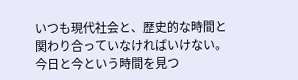いつも現代社会と、歴史的な時間と関わり合っていなければいけない。今日と今という時間を見つ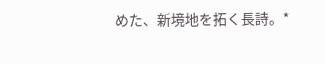めた、新境地を拓く長詩。*